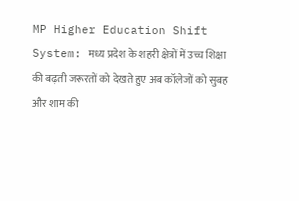MP Higher Education Shift System: मध्य प्रदेश के शहरी क्षेत्रों में उच्च शिक्षा की बढ़ती जरूरतों को देखते हुए अब कॉलेजों को सुबह और शाम की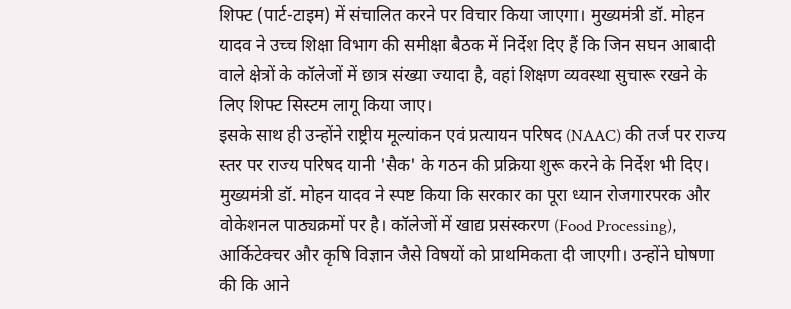शिफ्ट (पार्ट-टाइम) में संचालित करने पर विचार किया जाएगा। मुख्यमंत्री डॉ. मोहन यादव ने उच्च शिक्षा विभाग की समीक्षा बैठक में निर्देश दिए हैं कि जिन सघन आबादी वाले क्षेत्रों के कॉलेजों में छात्र संख्या ज्यादा है, वहां शिक्षण व्यवस्था सुचारू रखने के लिए शिफ्ट सिस्टम लागू किया जाए।
इसके साथ ही उन्होंने राष्ट्रीय मूल्यांकन एवं प्रत्यायन परिषद (NAAC) की तर्ज पर राज्य स्तर पर राज्य परिषद यानी 'सैक' के गठन की प्रक्रिया शुरू करने के निर्देश भी दिए।
मुख्यमंत्री डॉ. मोहन यादव ने स्पष्ट किया कि सरकार का पूरा ध्यान रोजगारपरक और वोकेशनल पाठ्यक्रमों पर है। कॉलेजों में खाद्य प्रसंस्करण (Food Processing), आर्किटेक्चर और कृषि विज्ञान जैसे विषयों को प्राथमिकता दी जाएगी। उन्होंने घोषणा की कि आने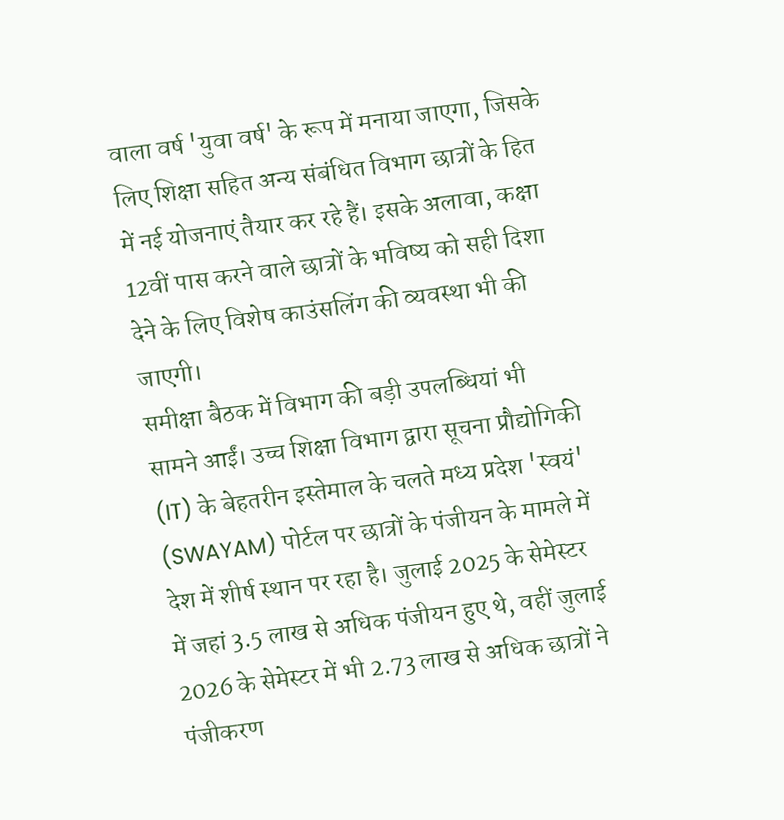वाला वर्ष 'युवा वर्ष' के रूप में मनाया जाएगा, जिसके लिए शिक्षा सहित अन्य संबंधित विभाग छात्रों के हित में नई योजनाएं तैयार कर रहे हैं। इसके अलावा, कक्षा 12वीं पास करने वाले छात्रों के भविष्य को सही दिशा देने के लिए विशेष काउंसलिंग की व्यवस्था भी की जाएगी।
समीक्षा बैठक में विभाग की बड़ी उपलब्धियां भी सामने आईं। उच्च शिक्षा विभाग द्वारा सूचना प्रौद्योगिकी (IT) के बेहतरीन इस्तेमाल के चलते मध्य प्रदेश 'स्वयं' (SWAYAM) पोर्टल पर छात्रों के पंजीयन के मामले में देश में शीर्ष स्थान पर रहा है। जुलाई 2025 के सेमेस्टर में जहां 3.5 लाख से अधिक पंजीयन हुए थे, वहीं जुलाई 2026 के सेमेस्टर में भी 2.73 लाख से अधिक छात्रों ने पंजीकरण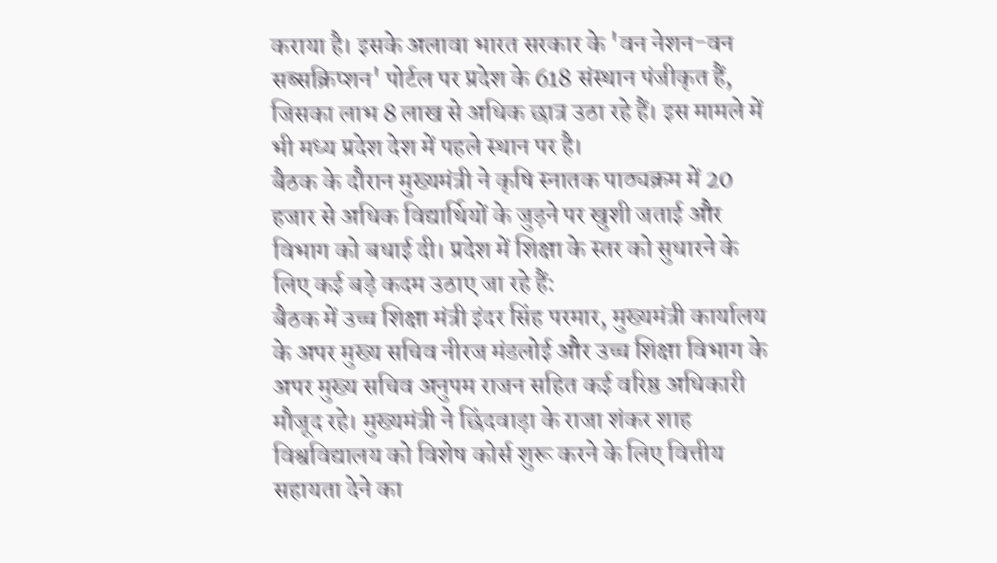कराया है। इसके अलावा भारत सरकार के 'वन नेशन-वन सब्सक्रिप्शन' पोर्टल पर प्रदेश के 618 संस्थान पंजीकृत हैं, जिसका लाभ 8 लाख से अधिक छात्र उठा रहे हैं। इस मामले में भी मध्य प्रदेश देश में पहले स्थान पर है।
बैठक के दौरान मुख्यमंत्री ने कृषि स्नातक पाठ्यक्रम में 20 हजार से अधिक विद्यार्थियों के जुड़ने पर खुशी जताई और विभाग को बधाई दी। प्रदेश में शिक्षा के स्तर को सुधारने के लिए कई बड़े कदम उठाए जा रहे हैं:
बैठक में उच्च शिक्षा मंत्री इंदर सिंह परमार, मुख्यमंत्री कार्यालय के अपर मुख्य सचिव नीरज मंडलोई और उच्च शिक्षा विभाग के अपर मुख्य सचिव अनुपम राजन सहित कई वरिष्ठ अधिकारी मौजूद रहे। मुख्यमंत्री ने छिंदवाड़ा के राजा शंकर शाह विश्वविद्यालय को विशेष कोर्स शुरू करने के लिए वित्तीय सहायता देने का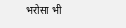भरोसा भी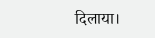दिलाया।